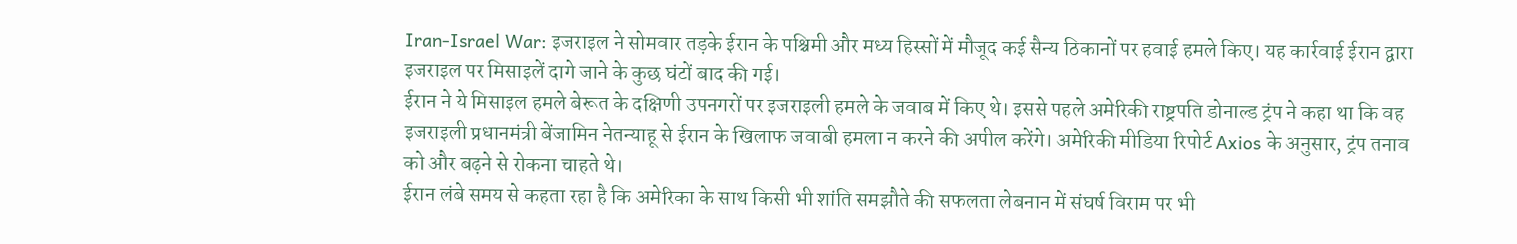Iran-Israel War: इजराइल ने सोमवार तड़के ईरान के पश्चिमी और मध्य हिस्सों में मौजूद कई सैन्य ठिकानों पर हवाई हमले किए। यह कार्रवाई ईरान द्वारा इजराइल पर मिसाइलें दागे जाने के कुछ घंटों बाद की गई।
ईरान ने ये मिसाइल हमले बेरूत के दक्षिणी उपनगरों पर इजराइली हमले के जवाब में किए थे। इससे पहले अमेरिकी राष्ट्रपति डोनाल्ड ट्रंप ने कहा था कि वह इजराइली प्रधानमंत्री बेंजामिन नेतन्याहू से ईरान के खिलाफ जवाबी हमला न करने की अपील करेंगे। अमेरिकी मीडिया रिपोर्ट Axios के अनुसार, ट्रंप तनाव को और बढ़ने से रोकना चाहते थे।
ईरान लंबे समय से कहता रहा है कि अमेरिका के साथ किसी भी शांति समझौते की सफलता लेबनान में संघर्ष विराम पर भी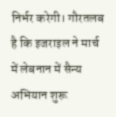निर्भर करेगी। गौरतलब है कि इजराइल ने मार्च में लेबनान में सैन्य अभियान शुरू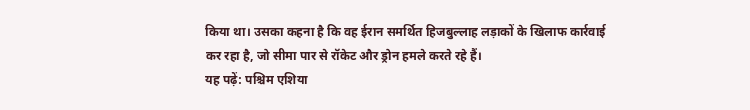किया था। उसका कहना है कि वह ईरान समर्थित हिजबुल्लाह लड़ाकों के खिलाफ कार्रवाई कर रहा है, जो सीमा पार से रॉकेट और ड्रोन हमले करते रहे हैं।
यह पढ़ें: पश्चिम एशिया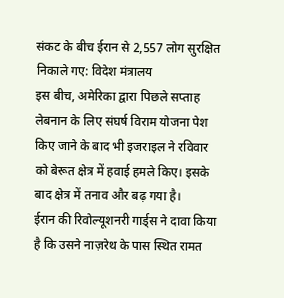संकट के बीच ईरान से 2,557 लोग सुरक्षित निकाले गए: विदेश मंत्रालय
इस बीच, अमेरिका द्वारा पिछले सप्ताह लेबनान के लिए संघर्ष विराम योजना पेश किए जाने के बाद भी इजराइल ने रविवार को बेरूत क्षेत्र में हवाई हमले किए। इसके बाद क्षेत्र में तनाव और बढ़ गया है।
ईरान की रिवोल्यूशनरी गार्ड्स ने दावा किया है कि उसने नाज़रेथ के पास स्थित रामत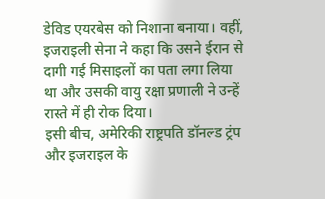डेविड एयरबेस को निशाना बनाया। वहीं, इजराइली सेना ने कहा कि उसने ईरान से दागी गई मिसाइलों का पता लगा लिया था और उसकी वायु रक्षा प्रणाली ने उन्हें रास्ते में ही रोक दिया।
इसी बीच, अमेरिकी राष्ट्रपति डॉनल्ड ट्रंप और इजराइल के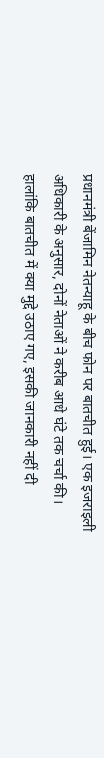प्रधानमंत्री बेंजामिन नेतन्याहू के बीच फोन पर बातचीत हुई। एक इजराइली अधिकारी के अनुसार, दोनों नेताओं ने करीब आधे घंटे तक चर्चा की। हालांकि बातचीत में क्या मुद्दे उठाए गए, इसकी जानकारी नहीं दी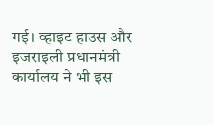गई। व्हाइट हाउस और इजराइली प्रधानमंत्री कार्यालय ने भी इस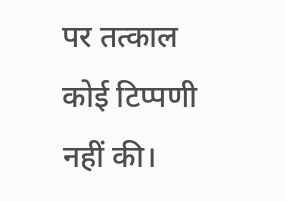पर तत्काल कोई टिप्पणी नहीं की।